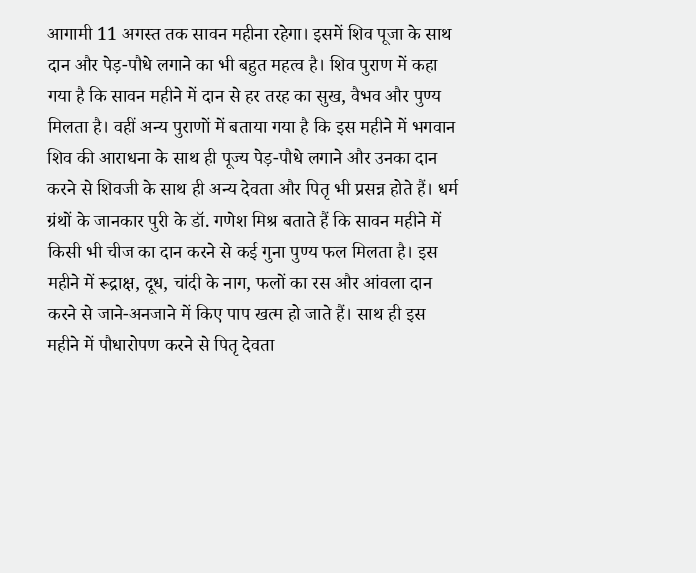आगामी 11 अगस्त तक सावन महीना रहेगा। इसमें शिव पूजा के साथ दान और पेड़-पौधे लगाने का भी बहुत महत्व है। शिव पुराण में कहा गया है कि सावन महीने में दान से हर तरह का सुख, वैभव और पुण्य मिलता है। वहीं अन्य पुराणों में बताया गया है कि इस महीने में भगवान शिव की आराधना के साथ ही पूज्य पेड़-पौधे लगाने और उनका दान करने से शिवजी के साथ ही अन्य देवता और पितृ भी प्रसन्न होते हैं। धर्म ग्रंथों के जानकार पुरी के डॉ. गणेश मिश्र बताते हैं कि सावन महीने में किसी भी चीज का दान करने से कई गुना पुण्य फल मिलता है। इस महीने में रूद्राक्ष, दूध, चांदी के नाग, फलों का रस और आंवला दान करने से जाने-अनजाने में किए पाप खत्म हो जाते हैं। साथ ही इस महीने में पौधारोपण करने से पितृ देवता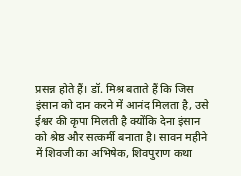प्रसन्न होते हैं। डॉ. मिश्र बताते हैं कि जिस इंसान को दान करने में आनंद मिलता है, उसे ईश्वर की कृपा मिलती है क्योंकि देना इंसान को श्रेष्ठ और सत्कर्मी बनाता है। सावन महीने में शिवजी का अभिषेक, शिवपुराण कथा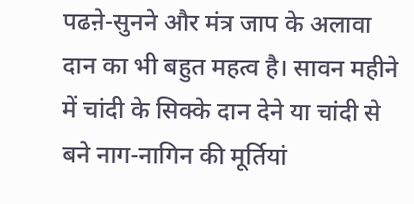पढऩे-सुनने और मंत्र जाप के अलावा दान का भी बहुत महत्व है। सावन महीने में चांदी के सिक्के दान देने या चांदी से बने नाग-नागिन की मूर्तियां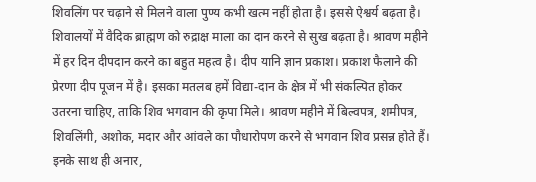शिवलिंग पर चढ़ाने से मिलने वाला पुण्य कभी खत्म नहीं होता है। इससे ऐश्वर्य बढ़ता है। शिवालयों में वैदिक ब्राह्मण को रुद्राक्ष माला का दान करने से सुख बढ़ता है। श्रावण महीने में हर दिन दीपदान करने का बहुत महत्व है। दीप यानि ज्ञान प्रकाश। प्रकाश फैलाने की प्रेरणा दीप पूजन में है। इसका मतलब हमें विद्या-दान के क्षेत्र में भी संकल्पित होकर उतरना चाहिए, ताकि शिव भगवान की कृपा मिले। श्रावण महीने में बिल्वपत्र, शमीपत्र, शिवलिंगी, अशोक, मदार और आंवले का पौधारोपण करने से भगवान शिव प्रसन्न होते हैं। इनके साथ ही अनार,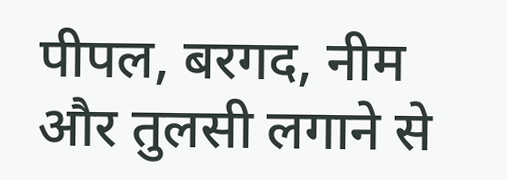पीपल, बरगद, नीम और तुलसी लगाने से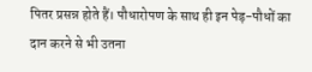पितर प्रसन्न होते हैं। पौधारोपण के साथ ही इन पेड़-पौधों का दान करने से भी उतना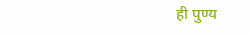ही पुण्य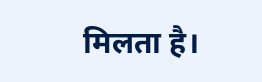मिलता है।